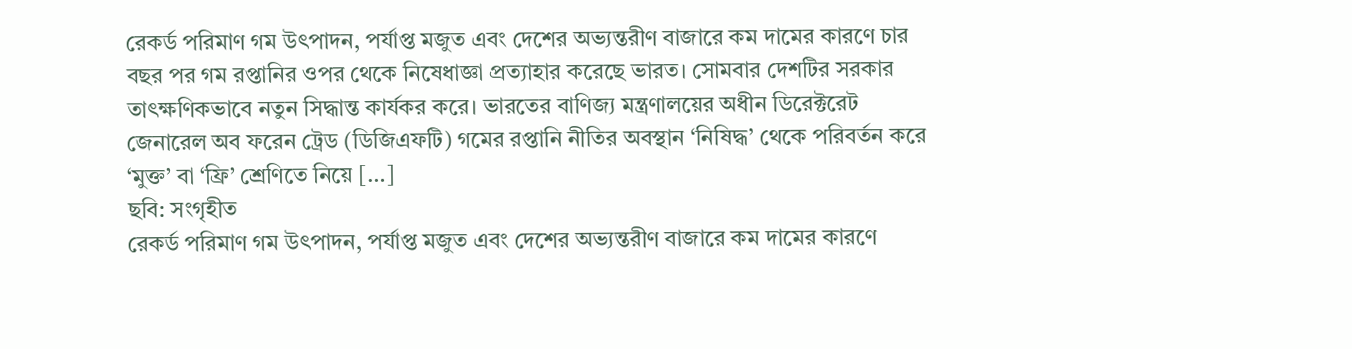রেকর্ড পরিমাণ গম উৎপাদন, পর্যাপ্ত মজুত এবং দেশের অভ্যন্তরীণ বাজারে কম দামের কারণে চার বছর পর গম রপ্তানির ওপর থেকে নিষেধাজ্ঞা প্রত্যাহার করেছে ভারত। সোমবার দেশটির সরকার তাৎক্ষণিকভাবে নতুন সিদ্ধান্ত কার্যকর করে। ভারতের বাণিজ্য মন্ত্রণালয়ের অধীন ডিরেক্টরেট জেনারেল অব ফরেন ট্রেড (ডিজিএফটি) গমের রপ্তানি নীতির অবস্থান ‘নিষিদ্ধ’ থেকে পরিবর্তন করে ‘মুক্ত’ বা ‘ফ্রি’ শ্রেণিতে নিয়ে […]
ছবি: সংগৃহীত
রেকর্ড পরিমাণ গম উৎপাদন, পর্যাপ্ত মজুত এবং দেশের অভ্যন্তরীণ বাজারে কম দামের কারণে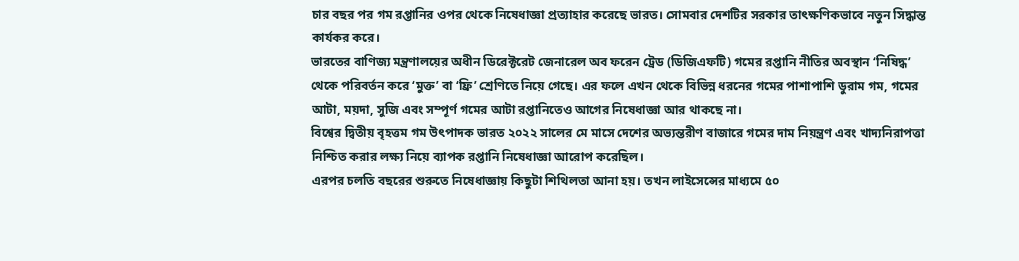চার বছর পর গম রপ্তানির ওপর থেকে নিষেধাজ্ঞা প্রত্যাহার করেছে ভারত। সোমবার দেশটির সরকার তাৎক্ষণিকভাবে নতুন সিদ্ধান্ত কার্যকর করে।
ভারতের বাণিজ্য মন্ত্রণালয়ের অধীন ডিরেক্টরেট জেনারেল অব ফরেন ট্রেড (ডিজিএফটি) গমের রপ্তানি নীতির অবস্থান ‘নিষিদ্ধ’ থেকে পরিবর্তন করে ‘মুক্ত’ বা ‘ফ্রি’ শ্রেণিতে নিয়ে গেছে। এর ফলে এখন থেকে বিভিন্ন ধরনের গমের পাশাপাশি ডুরাম গম, গমের আটা, ময়দা, সুজি এবং সম্পূর্ণ গমের আটা রপ্তানিতেও আগের নিষেধাজ্ঞা আর থাকছে না।
বিশ্বের দ্বিতীয় বৃহত্তম গম উৎপাদক ভারত ২০২২ সালের মে মাসে দেশের অভ্যন্তরীণ বাজারে গমের দাম নিয়ন্ত্রণ এবং খাদ্যনিরাপত্তা নিশ্চিত করার লক্ষ্য নিয়ে ব্যাপক রপ্তানি নিষেধাজ্ঞা আরোপ করেছিল।
এরপর চলতি বছরের শুরুতে নিষেধাজ্ঞায় কিছুটা শিথিলতা আনা হয়। তখন লাইসেন্সের মাধ্যমে ৫০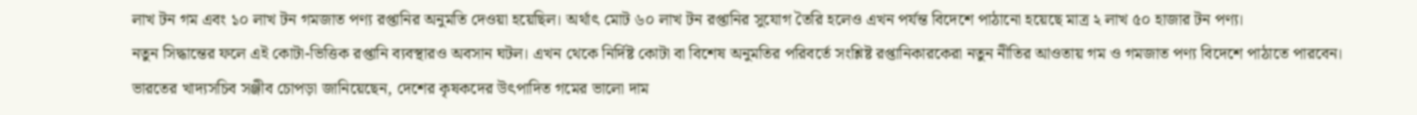লাখ টন গম এবং ১০ লাখ টন গমজাত পণ্য রপ্তানির অনুমতি দেওয়া হয়েছিল। অর্থাৎ মোট ৬০ লাখ টন রপ্তানির সুযোগ তৈরি হলেও এখন পর্যন্ত বিদেশে পাঠানো হয়েছে মাত্র ২ লাখ ৫০ হাজার টন পণ্য।
নতুন সিদ্ধান্তের ফলে এই কোটা-ভিত্তিক রপ্তানি ব্যবস্থারও অবসান ঘটল। এখন থেকে নির্দিষ্ট কোটা বা বিশেষ অনুমতির পরিবর্তে সংশ্লিষ্ট রপ্তানিকারকেরা নতুন নীতির আওতায় গম ও গমজাত পণ্য বিদেশে পাঠাতে পারবেন।
ভারতের খাদ্যসচিব সঞ্জীব চোপড়া জানিয়েছেন, দেশের কৃষকদের উৎপাদিত গমের ভালো দাম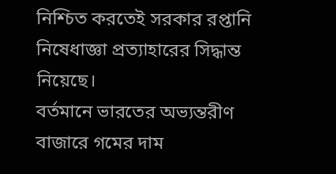নিশ্চিত করতেই সরকার রপ্তানি নিষেধাজ্ঞা প্রত্যাহারের সিদ্ধান্ত নিয়েছে।
বর্তমানে ভারতের অভ্যন্তরীণ বাজারে গমের দাম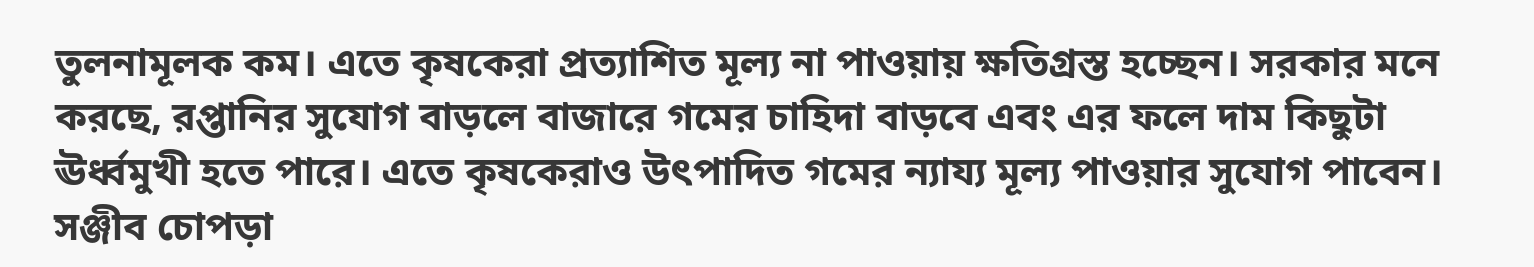তুলনামূলক কম। এতে কৃষকেরা প্রত্যাশিত মূল্য না পাওয়ায় ক্ষতিগ্রস্ত হচ্ছেন। সরকার মনে করছে, রপ্তানির সুযোগ বাড়লে বাজারে গমের চাহিদা বাড়বে এবং এর ফলে দাম কিছুটা ঊর্ধ্বমুখী হতে পারে। এতে কৃষকেরাও উৎপাদিত গমের ন্যায্য মূল্য পাওয়ার সুযোগ পাবেন।
সঞ্জীব চোপড়া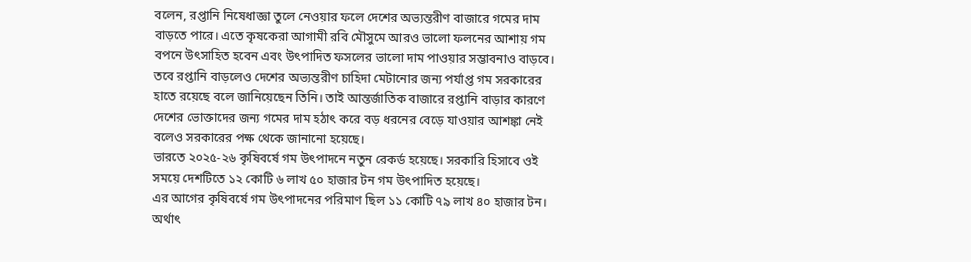বলেন, রপ্তানি নিষেধাজ্ঞা তুলে নেওয়ার ফলে দেশের অভ্যন্তরীণ বাজারে গমের দাম বাড়তে পারে। এতে কৃষকেরা আগামী রবি মৌসুমে আরও ভালো ফলনের আশায় গম বপনে উৎসাহিত হবেন এবং উৎপাদিত ফসলের ভালো দাম পাওয়ার সম্ভাবনাও বাড়বে।
তবে রপ্তানি বাড়লেও দেশের অভ্যন্তরীণ চাহিদা মেটানোর জন্য পর্যাপ্ত গম সরকারের হাতে রয়েছে বলে জানিয়েছেন তিনি। তাই আন্তর্জাতিক বাজারে রপ্তানি বাড়ার কারণে দেশের ভোক্তাদের জন্য গমের দাম হঠাৎ করে বড় ধরনের বেড়ে যাওয়ার আশঙ্কা নেই বলেও সরকারের পক্ষ থেকে জানানো হয়েছে।
ভারতে ২০২৫-২৬ কৃষিবর্ষে গম উৎপাদনে নতুন রেকর্ড হয়েছে। সরকারি হিসাবে ওই সময়ে দেশটিতে ১২ কোটি ৬ লাখ ৫০ হাজার টন গম উৎপাদিত হয়েছে।
এর আগের কৃষিবর্ষে গম উৎপাদনের পরিমাণ ছিল ১১ কোটি ৭৯ লাখ ৪০ হাজার টন। অর্থাৎ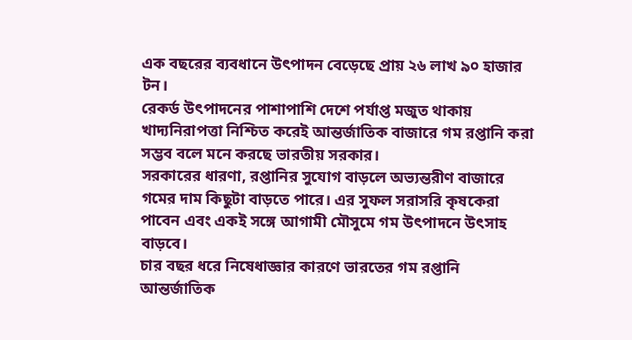এক বছরের ব্যবধানে উৎপাদন বেড়েছে প্রায় ২৬ লাখ ৯০ হাজার টন।
রেকর্ড উৎপাদনের পাশাপাশি দেশে পর্যাপ্ত মজুত থাকায় খাদ্যনিরাপত্তা নিশ্চিত করেই আন্তর্জাতিক বাজারে গম রপ্তানি করা সম্ভব বলে মনে করছে ভারতীয় সরকার।
সরকারের ধারণা, রপ্তানির সুযোগ বাড়লে অভ্যন্তরীণ বাজারে গমের দাম কিছুটা বাড়তে পারে। এর সুফল সরাসরি কৃষকেরা পাবেন এবং একই সঙ্গে আগামী মৌসুমে গম উৎপাদনে উৎসাহ বাড়বে।
চার বছর ধরে নিষেধাজ্ঞার কারণে ভারতের গম রপ্তানি আন্তর্জাতিক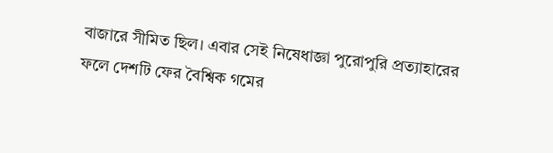বাজারে সীমিত ছিল। এবার সেই নিষেধাজ্ঞা পুরোপুরি প্রত্যাহারের ফলে দেশটি ফের বৈশ্বিক গমের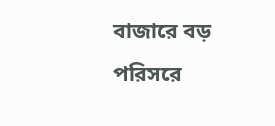বাজারে বড় পরিসরে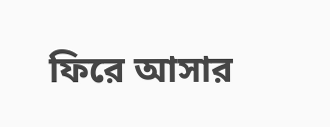ফিরে আসার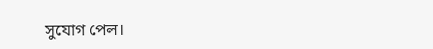সুযোগ পেল।